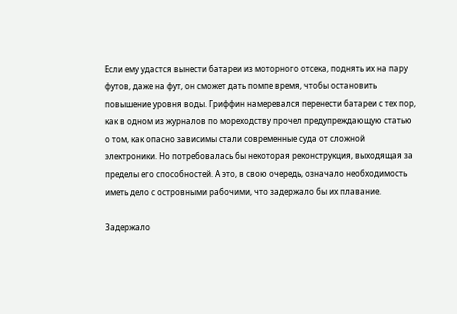Если ему удастся вынести батареи из моторного отсека, поднять их на пару футов, даже на фут, он сможет дать помпе время, чтобы остановить повышение уровня воды. Гриффин намеревался перенести батареи с тех пор, как в одном из журналов по мореходству прочел предупреждающую статью о том, как опасно зависимы стали современные суда от сложной электроники. Но потребовалась бы некоторая реконструкция, выходящая за пределы его способностей. А это, в свою очередь, означало необходимость иметь дело с островными рабочими, что задержало бы их плавание.

Задержало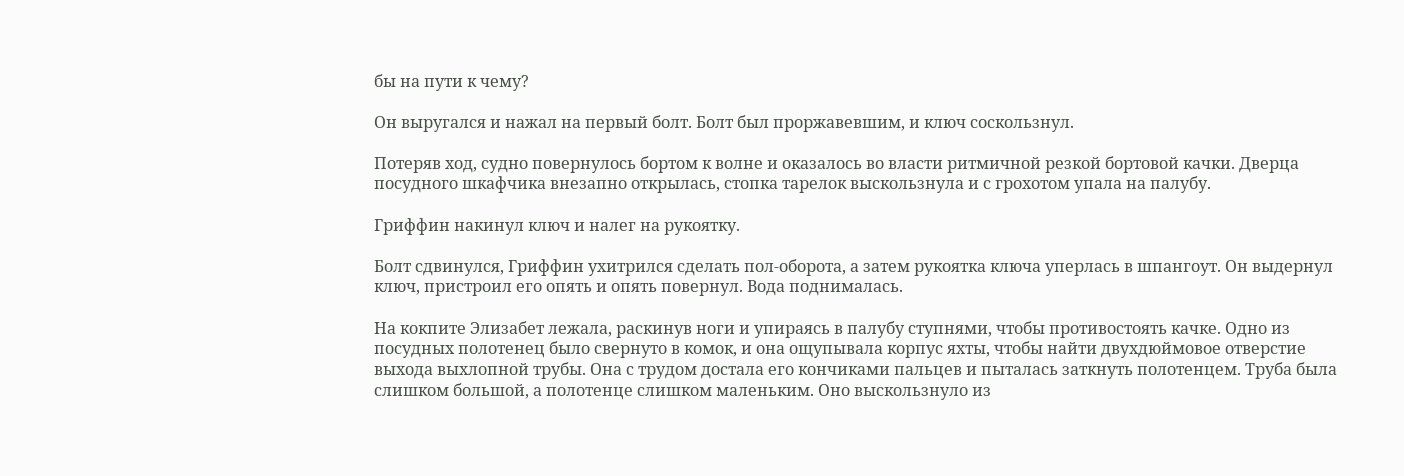бы на пути к чему?

Он выругался и нажал на первый болт. Болт был проржавевшим, и ключ соскользнул.

Потеряв ход, судно повернулось бортом к волне и оказалось во власти ритмичной резкой бортовой качки. Дверца посудного шкафчика внезапно открылась, стопка тарелок выскользнула и с грохотом упала на палубу.

Гриффин накинул ключ и налег на рукоятку.

Болт сдвинулся, Гриффин ухитрился сделать пол-оборота, а затем рукоятка ключа уперлась в шпангоут. Он выдернул ключ, пристроил его опять и опять повернул. Вода поднималась.

На кокпите Элизабет лежала, раскинув ноги и упираясь в палубу ступнями, чтобы противостоять качке. Одно из посудных полотенец было свернуто в комок, и она ощупывала корпус яхты, чтобы найти двухдюймовое отверстие выхода выхлопной трубы. Она с трудом достала его кончиками пальцев и пыталась заткнуть полотенцем. Труба была слишком большой, а полотенце слишком маленьким. Оно выскользнуло из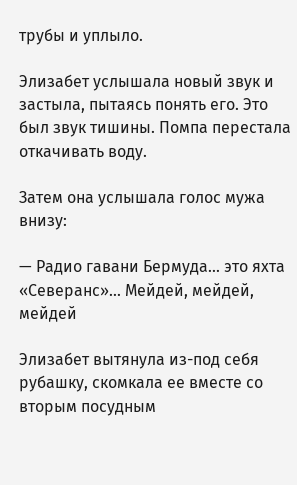трубы и уплыло.

Элизабет услышала новый звук и застыла, пытаясь понять его. Это был звук тишины. Помпа перестала откачивать воду.

Затем она услышала голос мужа внизу:

— Радио гавани Бермуда... это яхта «Северанс»... Мейдей, мейдей, мейдей

Элизабет вытянула из-под себя рубашку, скомкала ее вместе со вторым посудным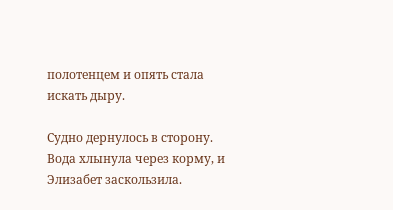полотенцем и опять стала искать дыру.

Судно дернулось в сторону. Вода хлынула через корму, и Элизабет заскользила.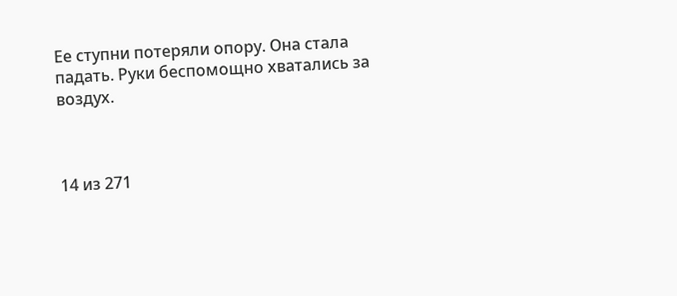Ее ступни потеряли опору. Она стала падать. Руки беспомощно хватались за воздух.



14 из 271